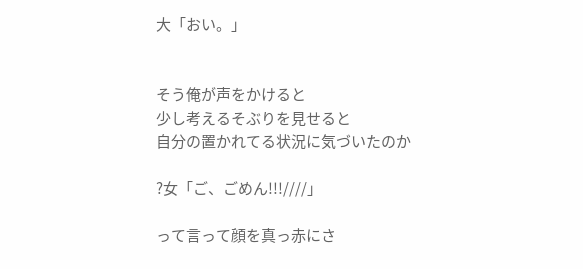大「おい。」


そう俺が声をかけると
少し考えるそぶりを見せると
自分の置かれてる状況に気づいたのか

?女「ご、ごめん!!!////」

って言って顔を真っ赤にさ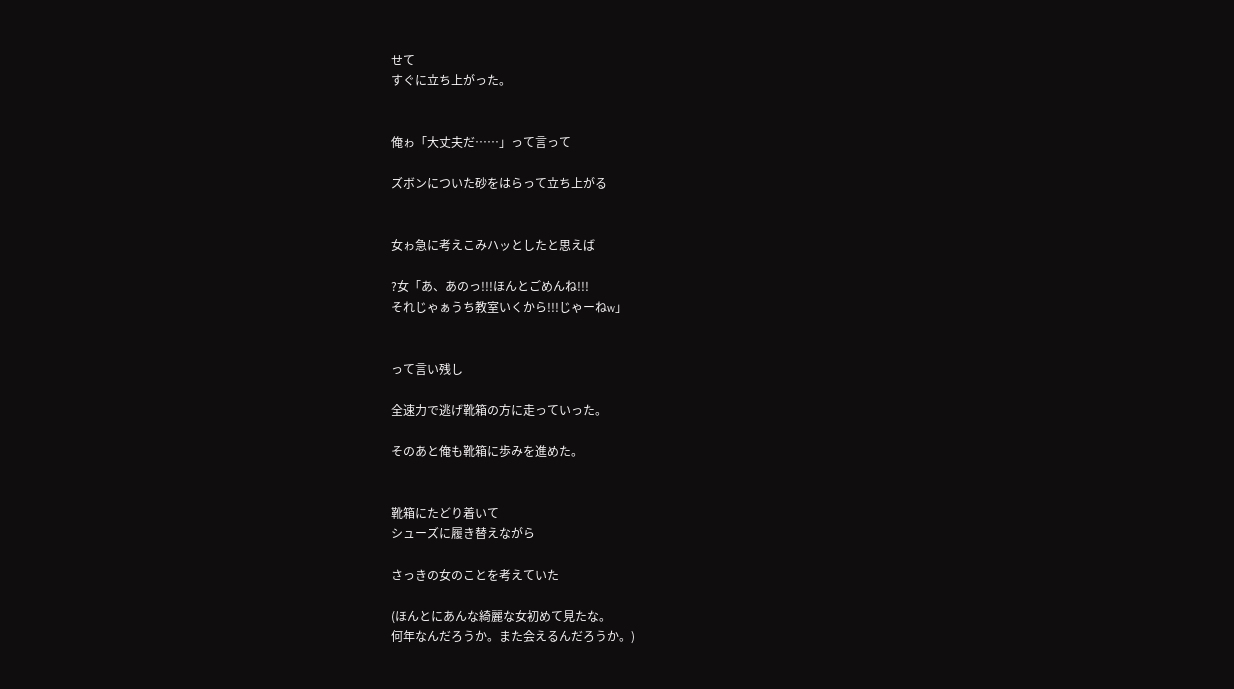せて
すぐに立ち上がった。


俺ゎ「大丈夫だ……」って言って

ズボンについた砂をはらって立ち上がる


女ゎ急に考えこみハッとしたと思えば

?女「あ、あのっ!!!ほんとごめんね!!!
それじゃぁうち教室いくから!!!じゃーねw」


って言い残し

全速力で逃げ靴箱の方に走っていった。

そのあと俺も靴箱に歩みを進めた。


靴箱にたどり着いて
シューズに履き替えながら

さっきの女のことを考えていた

(ほんとにあんな綺麗な女初めて見たな。
何年なんだろうか。また会えるんだろうか。)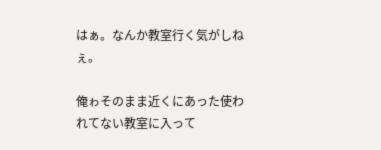はぁ。なんか教室行く気がしねぇ。

俺ゎそのまま近くにあった使われてない教室に入って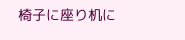椅子に座り机に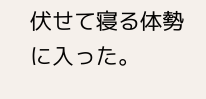伏せて寝る体勢に入った。